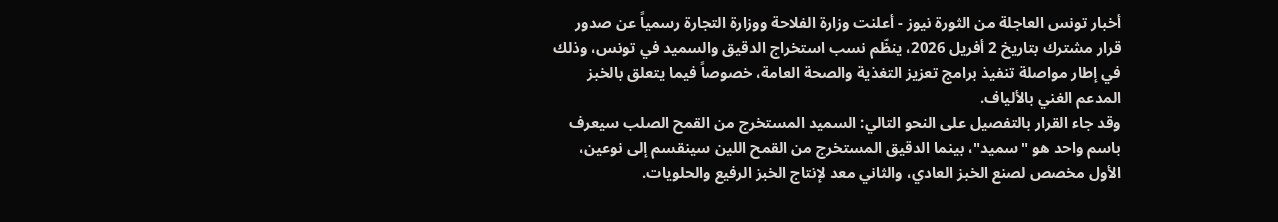أخبار تونس العاجلة من الثورة نيوز - أعلنت وزارة الفلاحة ووزارة التجارة رسمياً عن صدور قرار مشترك بتاريخ 2 أفريل 2026، ينظّم نسب استخراج الدقيق والسميد في تونس، وذلك في إطار مواصلة تنفيذ برامج تعزيز التغذية والصحة العامة، خصوصاً فيما يتعلق بالخبز المدعم الغني بالألياف.
وقد جاء القرار بالتفصيل على النحو التالي: السميد المستخرج من القمح الصلب سيعرف باسم واحد هو "سميد"، بينما الدقيق المستخرج من القمح اللين سينقسم إلى نوعين، الأول مخصص لصنع الخبز العادي، والثاني معد لإنتاج الخبز الرفيع والحلويات.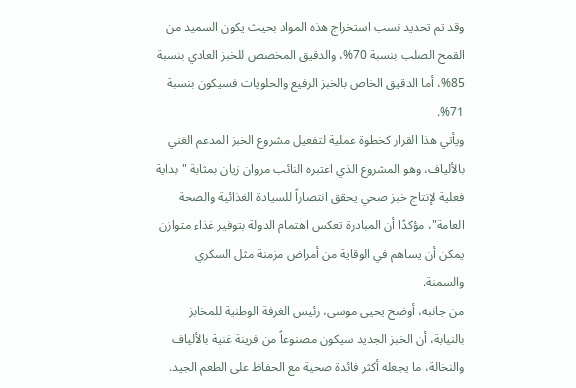وقد تم تحديد نسب استخراج هذه المواد بحيث يكون السميد من القمح الصلب بنسبة 70%، والدقيق المخصص للخبز العادي بنسبة 85%، أما الدقيق الخاص بالخبز الرفيع والحلويات فسيكون بنسبة 71%.
ويأتي هذا القرار كخطوة عملية لتفعيل مشروع الخبز المدعم الغني بالألياف، وهو المشروع الذي اعتبره النائب مروان زيان بمثابة "بداية فعلية لإنتاج خبز صحي يحقق انتصاراً للسيادة الغذائية والصحة العامة"، مؤكدًا أن المبادرة تعكس اهتمام الدولة بتوفير غذاء متوازن يمكن أن يساهم في الوقاية من أمراض مزمنة مثل السكري والسمنة.
من جانبه، أوضح يحيى موسى، رئيس الغرفة الوطنية للمخابز بالنيابة، أن الخبز الجديد سيكون مصنوعاً من فرينة غنية بالألياف والنخالة، ما يجعله أكثر فائدة صحية مع الحفاظ على الطعم الجيد.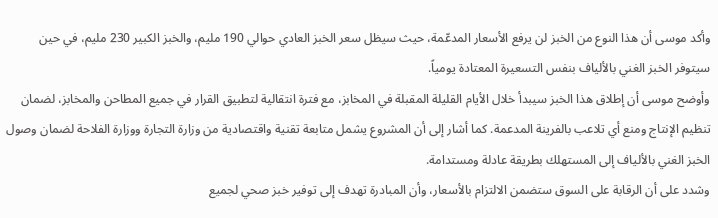وأكد موسى أن هذا النوع من الخبز لن يرفع الأسعار المدعّمة، حيث سيظل سعر الخبز العادي حوالي 190 مليم، والخبز الكبير 230 مليم، في حين سيتوفر الخبز الغني بالألياف بنفس التسعيرة المعتادة يومياً.
وأوضح موسى أن إطلاق هذا الخبز سيبدأ خلال الأيام القليلة المقبلة في المخابز، مع فترة انتقالية لتطبيق القرار في جميع المطاحن والمخابز، لضمان تنظيم الإنتاج ومنع أي تلاعب بالفرينة المدعمة. كما أشار إلى أن المشروع يشمل متابعة تقنية واقتصادية من وزارة التجارة ووزارة الفلاحة لضمان وصول الخبز الغني بالألياف إلى المستهلك بطريقة عادلة ومستدامة.
وشدد على أن الرقابة على السوق ستضمن الالتزام بالأسعار، وأن المبادرة تهدف إلى توفير خبز صحي لجميع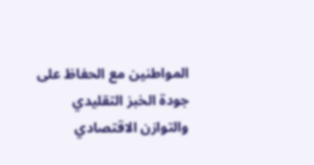المواطنين مع الحفاظ على جودة الخبز التقليدي والتوازن الاقتصادي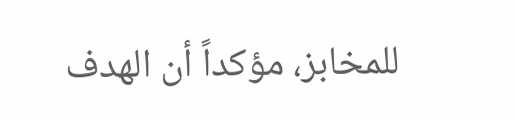للمخابز، مؤكداً أن الهدف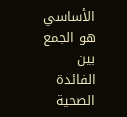الأساسي هو الجمع بين الفائدة الصحية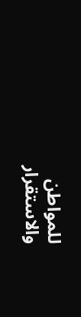للمواطن والاستقرار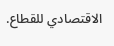الاقتصادي للقطاع.